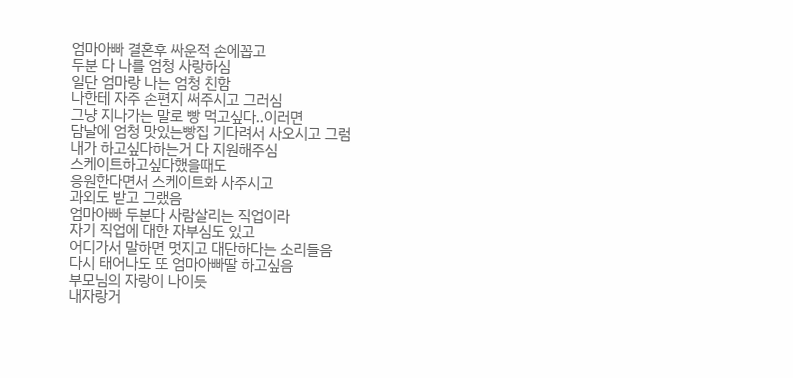엄마아빠 결혼후 싸운적 손에꼽고
두분 다 나를 엄청 사랑하심
일단 엄마랑 나는 엄청 친함
나한테 자주 손편지 써주시고 그러심
그냥 지나가는 말로 빵 먹고싶다..이러면
담날에 엄청 맛있는빵집 기다려서 사오시고 그럼
내가 하고싶다하는거 다 지원해주심
스케이트하고싶다했을때도
응원한다면서 스케이트화 사주시고
과외도 받고 그랬음
엄마아빠 두분다 사람살리는 직업이라
자기 직업에 대한 자부심도 있고
어디가서 말하면 멋지고 대단하다는 소리들음
다시 태어나도 또 엄마아빠딸 하고싶음
부모님의 자랑이 나이듯
내자랑거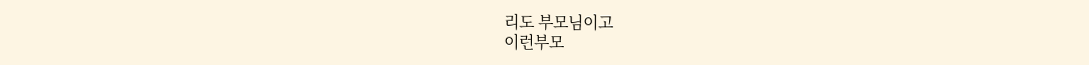리도 부모님이고
이런부모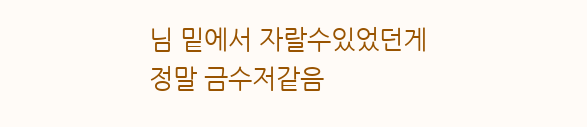님 밑에서 자랄수있었던게
정말 금수저같음